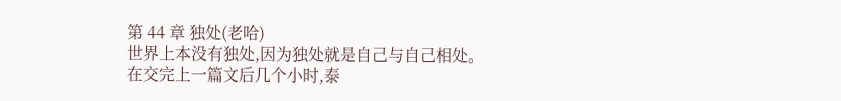第 44 章 独处(老哈)
世界上本没有独处,因为独处就是自己与自己相处。
在交完上一篇文后几个小时,泰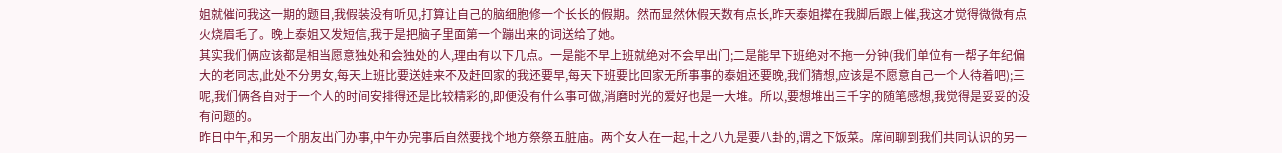姐就催问我这一期的题目,我假装没有听见,打算让自己的脑细胞修一个长长的假期。然而显然休假天数有点长,昨天泰姐撵在我脚后跟上催,我这才觉得微微有点火烧眉毛了。晚上泰姐又发短信,我于是把脑子里面第一个蹦出来的词送给了她。
其实我们俩应该都是相当愿意独处和会独处的人,理由有以下几点。一是能不早上班就绝对不会早出门;二是能早下班绝对不拖一分钟(我们单位有一帮子年纪偏大的老同志,此处不分男女,每天上班比要送娃来不及赶回家的我还要早,每天下班要比回家无所事事的泰姐还要晚,我们猜想,应该是不愿意自己一个人待着吧);三呢,我们俩各自对于一个人的时间安排得还是比较精彩的,即便没有什么事可做,消磨时光的爱好也是一大堆。所以,要想堆出三千字的随笔感想,我觉得是妥妥的没有问题的。
昨日中午,和另一个朋友出门办事,中午办完事后自然要找个地方祭祭五脏庙。两个女人在一起,十之八九是要八卦的,谓之下饭菜。席间聊到我们共同认识的另一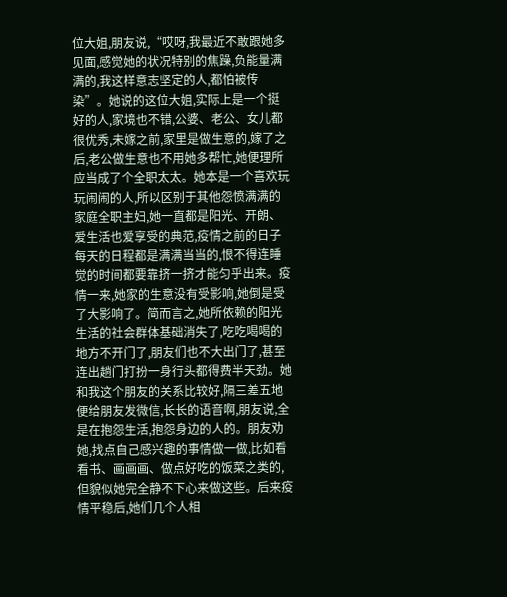位大姐,朋友说,“哎呀,我最近不敢跟她多见面,感觉她的状况特别的焦躁,负能量满满的,我这样意志坚定的人,都怕被传染”。她说的这位大姐,实际上是一个挺好的人,家境也不错,公婆、老公、女儿都很优秀,未嫁之前,家里是做生意的,嫁了之后,老公做生意也不用她多帮忙,她便理所应当成了个全职太太。她本是一个喜欢玩玩闹闹的人,所以区别于其他怨愤满满的家庭全职主妇,她一直都是阳光、开朗、爱生活也爱享受的典范,疫情之前的日子每天的日程都是满满当当的,恨不得连睡觉的时间都要靠挤一挤才能匀乎出来。疫情一来,她家的生意没有受影响,她倒是受了大影响了。简而言之,她所依赖的阳光生活的社会群体基础消失了,吃吃喝喝的地方不开门了,朋友们也不大出门了,甚至连出趟门打扮一身行头都得费半天劲。她和我这个朋友的关系比较好,隔三差五地便给朋友发微信,长长的语音啊,朋友说,全是在抱怨生活,抱怨身边的人的。朋友劝她,找点自己感兴趣的事情做一做,比如看看书、画画画、做点好吃的饭菜之类的,但貌似她完全静不下心来做这些。后来疫情平稳后,她们几个人相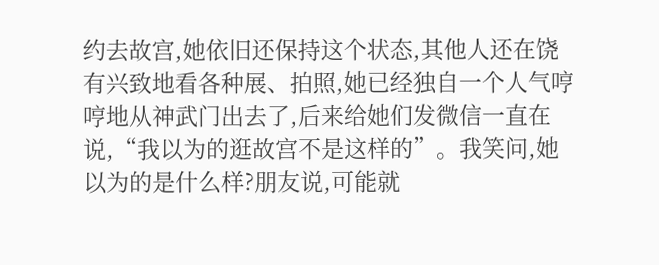约去故宫,她依旧还保持这个状态,其他人还在饶有兴致地看各种展、拍照,她已经独自一个人气哼哼地从神武门出去了,后来给她们发微信一直在说,“我以为的逛故宫不是这样的”。我笑问,她以为的是什么样?朋友说,可能就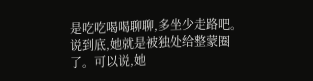是吃吃喝喝聊聊,多坐少走路吧。
说到底,她就是被独处给整蒙圈了。可以说,她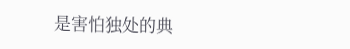是害怕独处的典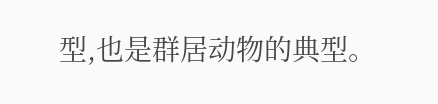型,也是群居动物的典型。